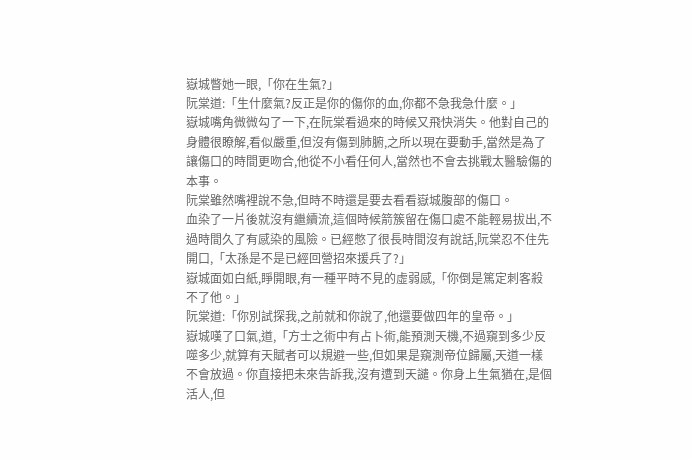嶽城瞥她一眼,「你在生氣?」
阮棠道:「生什麼氣?反正是你的傷你的血,你都不急我急什麼。」
嶽城嘴角微微勾了一下,在阮棠看過來的時候又飛快消失。他對自己的身體很瞭解,看似嚴重,但沒有傷到肺腑,之所以現在要動手,當然是為了讓傷口的時間更吻合,他從不小看任何人,當然也不會去挑戰太醫驗傷的本事。
阮棠雖然嘴裡說不急,但時不時還是要去看看嶽城腹部的傷口。
血染了一片後就沒有繼續流,這個時候箭簇留在傷口處不能輕易拔出,不過時間久了有感染的風險。已經憋了很長時間沒有說話,阮棠忍不住先開口,「太孫是不是已經回營招來援兵了?」
嶽城面如白紙,睜開眼,有一種平時不見的虛弱感,「你倒是篤定刺客殺不了他。」
阮棠道:「你別試探我,之前就和你說了,他還要做四年的皇帝。」
嶽城嘆了口氣,道,「方士之術中有占卜術,能預測天機,不過窺到多少反噬多少,就算有天賦者可以規避一些,但如果是窺測帝位歸屬,天道一樣不會放過。你直接把未來告訴我,沒有遭到天譴。你身上生氣猶在,是個活人,但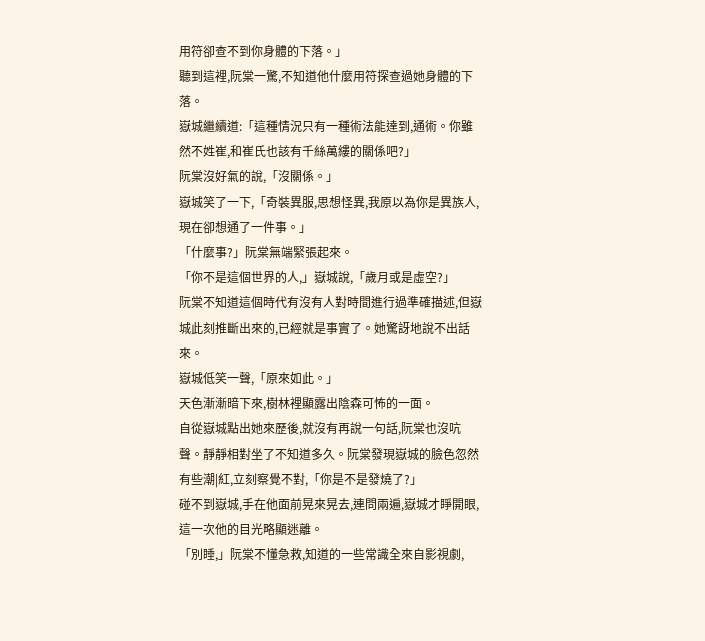用符卻查不到你身體的下落。」
聽到這裡,阮棠一驚,不知道他什麼用符探查過她身體的下落。
嶽城繼續道:「這種情況只有一種術法能達到,通術。你雖然不姓崔,和崔氏也該有千絲萬縷的關係吧?」
阮棠沒好氣的說,「沒關係。」
嶽城笑了一下,「奇裝異服,思想怪異,我原以為你是異族人,現在卻想通了一件事。」
「什麼事?」阮棠無端緊張起來。
「你不是這個世界的人,」嶽城說,「歲月或是虛空?」
阮棠不知道這個時代有沒有人對時間進行過準確描述,但嶽城此刻推斷出來的,已經就是事實了。她驚訝地說不出話來。
嶽城低笑一聲,「原來如此。」
天色漸漸暗下來,樹林裡顯露出陰森可怖的一面。
自從嶽城點出她來歷後,就沒有再說一句話,阮棠也沒吭聲。靜靜相對坐了不知道多久。阮棠發現嶽城的臉色忽然有些潮|紅,立刻察覺不對,「你是不是發燒了?」
碰不到嶽城,手在他面前晃來晃去,連問兩遍,嶽城才睜開眼,這一次他的目光略顯迷離。
「別睡,」阮棠不懂急救,知道的一些常識全來自影視劇,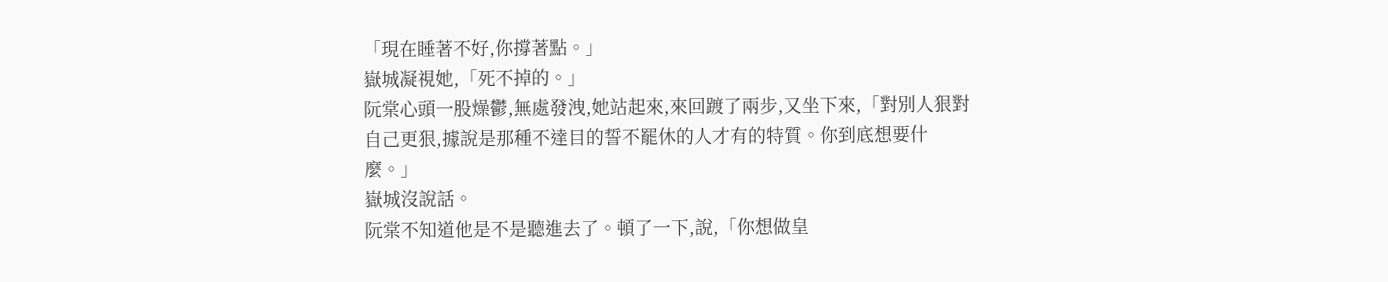「現在睡著不好,你撐著點。」
嶽城凝視她,「死不掉的。」
阮棠心頭一股燥鬱,無處發洩,她站起來,來回踱了兩步,又坐下來,「對別人狠對自己更狠,據說是那種不達目的誓不罷休的人才有的特質。你到底想要什麼。」
嶽城沒說話。
阮棠不知道他是不是聽進去了。頓了一下,說,「你想做皇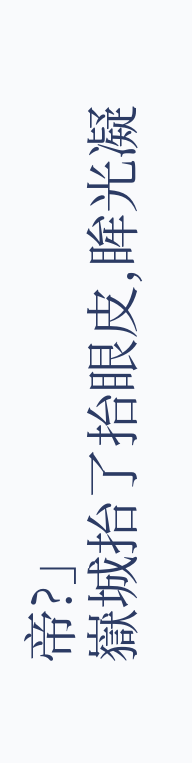帝?」
嶽城抬了抬眼皮,眸光凝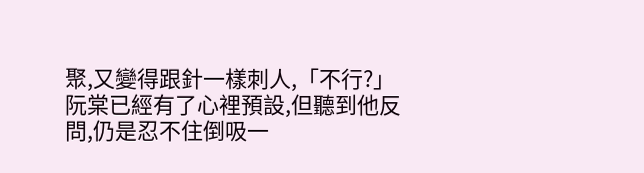聚,又變得跟針一樣刺人,「不行?」
阮棠已經有了心裡預設,但聽到他反問,仍是忍不住倒吸一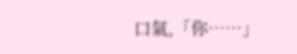口氣,「你……」